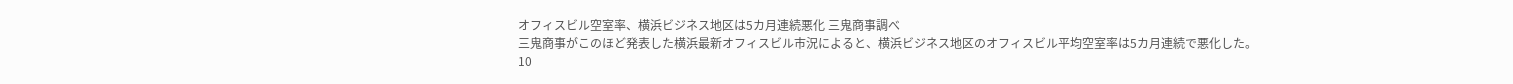オフィスビル空室率、横浜ビジネス地区は5カ月連続悪化 三鬼商事調べ
三鬼商事がこのほど発表した横浜最新オフィスビル市況によると、横浜ビジネス地区のオフィスビル平均空室率は5カ月連続で悪化した。
10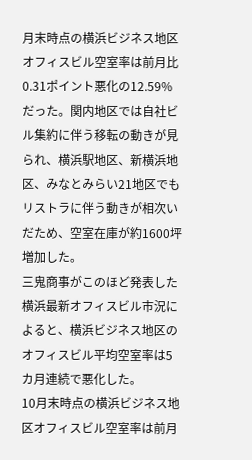月末時点の横浜ビジネス地区オフィスビル空室率は前月比0.31ポイント悪化の12.59%だった。関内地区では自社ビル集約に伴う移転の動きが見られ、横浜駅地区、新横浜地区、みなとみらい21地区でもリストラに伴う動きが相次いだため、空室在庫が約1600坪増加した。
三鬼商事がこのほど発表した横浜最新オフィスビル市況によると、横浜ビジネス地区のオフィスビル平均空室率は5カ月連続で悪化した。
10月末時点の横浜ビジネス地区オフィスビル空室率は前月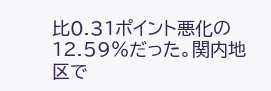比0.31ポイント悪化の12.59%だった。関内地区で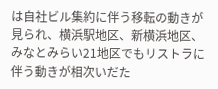は自社ビル集約に伴う移転の動きが見られ、横浜駅地区、新横浜地区、みなとみらい21地区でもリストラに伴う動きが相次いだた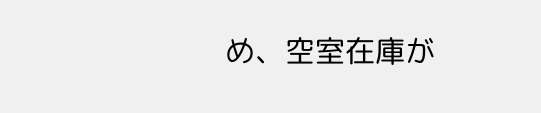め、空室在庫が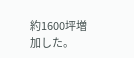約1600坪増加した。